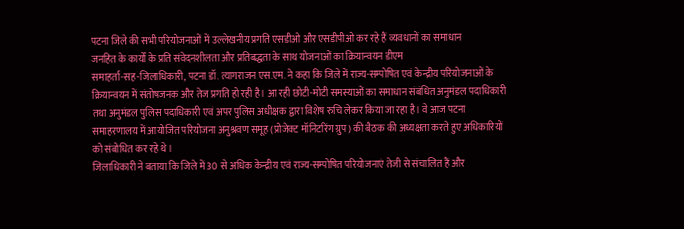पटना जिले की सभी परियोजनाओं में उल्लेखनीय प्रगति एसडीओ और एसडीपीओ कर रहे हैं व्यवधानों का समाधान
जनहित के कार्यों के प्रति संवेदनशीलता और प्रतिबद्धता के साथ योजनाओं का क्रियान्वयन डीएम
समाहर्ता-सह-जिलाधिकारी, पटना डॉ. त्यागराजन एस.एम. ने कहा कि जिले में राज्य-सम्पोषित एवं केन्द्रीय परियोजनाओं के क्रियान्वयन में संतोषजनक और तेज प्रगति हो रही है। आ रही छोटी-मोटी समस्याओं का समाधान संबंधित अनुमंडल पदाधिकारी तथा अनुमंडल पुलिस पदाधिकारी एवं अपर पुलिस अधीक्षक द्वारा विशेष रुचि लेकर किया जा रहा है। वे आज पटना समाहरणालय में आयोजित परियोजना अनुश्रवण समूह (प्रोजेक्ट मॉनिटरिंग ग्रुप) की बैठक की अध्यक्षता करते हुए अधिकारियों को संबोधित कर रहे थे।
जिलाधिकारी ने बताया कि जिले में 30 से अधिक केन्द्रीय एवं राज्य-सम्पोषित परियोजनाएं तेजी से संचालित हैं और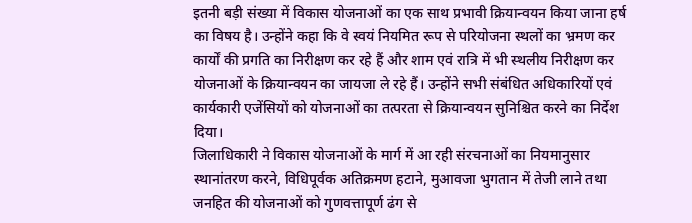इतनी बड़ी संख्या में विकास योजनाओं का एक साथ प्रभावी क्रियान्वयन किया जाना हर्ष का विषय है। उन्होंने कहा कि वे स्वयं नियमित रूप से परियोजना स्थलों का भ्रमण कर कार्यों की प्रगति का निरीक्षण कर रहे हैं और शाम एवं रात्रि में भी स्थलीय निरीक्षण कर योजनाओं के क्रियान्वयन का जायजा ले रहे हैं। उन्होंने सभी संबंधित अधिकारियों एवं कार्यकारी एजेंसियों को योजनाओं का तत्परता से क्रियान्वयन सुनिश्चित करने का निर्देश दिया।
जिलाधिकारी ने विकास योजनाओं के मार्ग में आ रही संरचनाओं का नियमानुसार स्थानांतरण करने, विधिपूर्वक अतिक्रमण हटाने, मुआवजा भुगतान में तेजी लाने तथा जनहित की योजनाओं को गुणवत्तापूर्ण ढंग से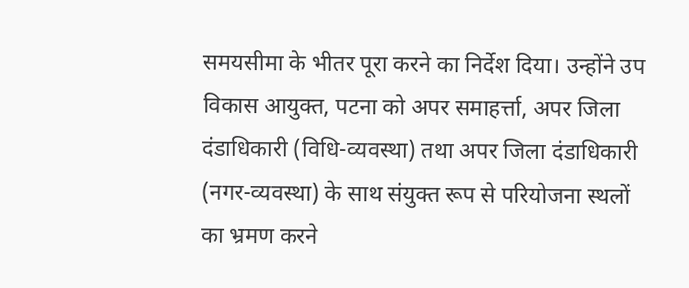समयसीमा के भीतर पूरा करने का निर्देश दिया। उन्होंने उप विकास आयुक्त, पटना को अपर समाहर्त्ता, अपर जिला दंडाधिकारी (विधि-व्यवस्था) तथा अपर जिला दंडाधिकारी (नगर-व्यवस्था) के साथ संयुक्त रूप से परियोजना स्थलों का भ्रमण करने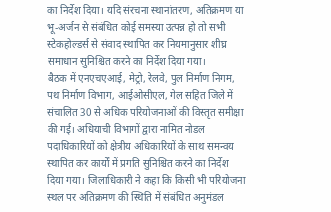का निर्देश दिया। यदि संरचना स्थानांतरण, अतिक्रमण या भू-अर्जन से संबंधित कोई समस्या उत्पन्न हो तो सभी स्टेकहोल्डर्स से संवाद स्थापित कर नियमानुसार शीघ्र समाधान सुनिश्चित करने का निर्देश दिया गया।
बैठक में एनएचएआई, मेट्रो, रेलवे, पुल निर्माण निगम, पथ निर्माण विभाग, आईओसीएल, गेल सहित जिले में संचालित 30 से अधिक परियोजनाओं की विस्तृत समीक्षा की गई। अधियाची विभागों द्वारा नामित नोडल पदाधिकारियों को क्षेत्रीय अधिकारियों के साथ समन्वय स्थापित कर कार्यों में प्रगति सुनिश्चित करने का निर्देश दिया गया। जिलाधिकारी ने कहा कि किसी भी परियोजना स्थल पर अतिक्रमण की स्थिति में संबंधित अनुमंडल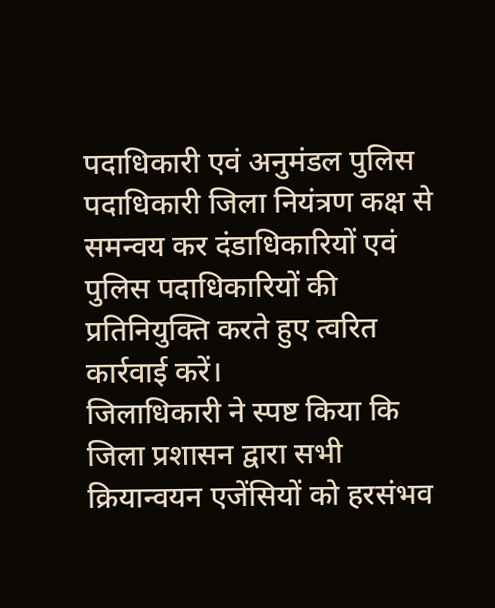पदाधिकारी एवं अनुमंडल पुलिस पदाधिकारी जिला नियंत्रण कक्ष से समन्वय कर दंडाधिकारियों एवं पुलिस पदाधिकारियों की प्रतिनियुक्ति करते हुए त्वरित कार्रवाई करें।
जिलाधिकारी ने स्पष्ट किया कि जिला प्रशासन द्वारा सभी क्रियान्वयन एजेंसियों को हरसंभव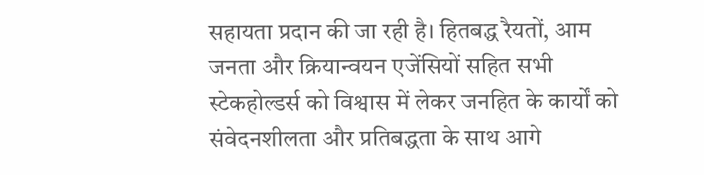सहायता प्रदान की जा रही है। हितबद्ध रैयतों, आम जनता और क्रियान्वयन एजेंसियों सहित सभी स्टेकहोल्डर्स को विश्वास में लेकर जनहित के कार्यों को संवेदनशीलता और प्रतिबद्धता के साथ आगे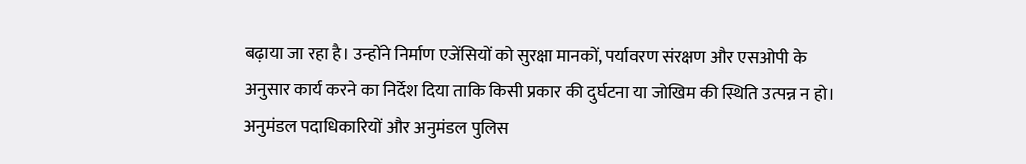बढ़ाया जा रहा है। उन्होंने निर्माण एजेंसियों को सुरक्षा मानकों, पर्यावरण संरक्षण और एसओपी के अनुसार कार्य करने का निर्देश दिया ताकि किसी प्रकार की दुर्घटना या जोखिम की स्थिति उत्पन्न न हो। अनुमंडल पदाधिकारियों और अनुमंडल पुलिस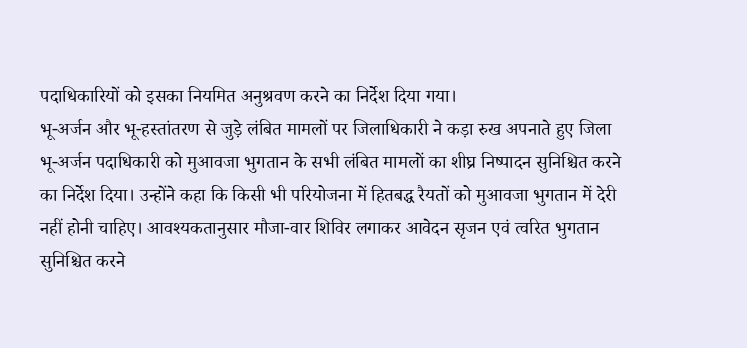पदाधिकारियों को इसका नियमित अनुश्रवण करने का निर्देश दिया गया।
भू-अर्जन और भू-हस्तांतरण से जुड़े लंबित मामलों पर जिलाधिकारी ने कड़ा रुख अपनाते हुए जिला भू-अर्जन पदाधिकारी को मुआवजा भुगतान के सभी लंबित मामलों का शीघ्र निष्पादन सुनिश्चित करने का निर्देश दिया। उन्होंने कहा कि किसी भी परियोजना में हितबद्ध रैयतों को मुआवजा भुगतान में देरी नहीं होनी चाहिए। आवश्यकतानुसार मौजा-वार शिविर लगाकर आवेदन सृजन एवं त्वरित भुगतान सुनिश्चित करने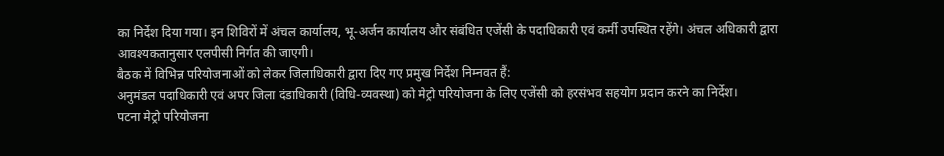का निर्देश दिया गया। इन शिविरों में अंचल कार्यालय, भू-अर्जन कार्यालय और संबंधित एजेंसी के पदाधिकारी एवं कर्मी उपस्थित रहेंगे। अंचल अधिकारी द्वारा आवश्यकतानुसार एलपीसी निर्गत की जाएगी।
बैठक में विभिन्न परियोजनाओं को लेकर जिलाधिकारी द्वारा दिए गए प्रमुख निर्देश निम्नवत हैं:
अनुमंडल पदाधिकारी एवं अपर जिला दंडाधिकारी (विधि-व्यवस्था) को मेट्रो परियोजना के लिए एजेंसी को हरसंभव सहयोग प्रदान करने का निर्देश।
पटना मेट्रो परियोजना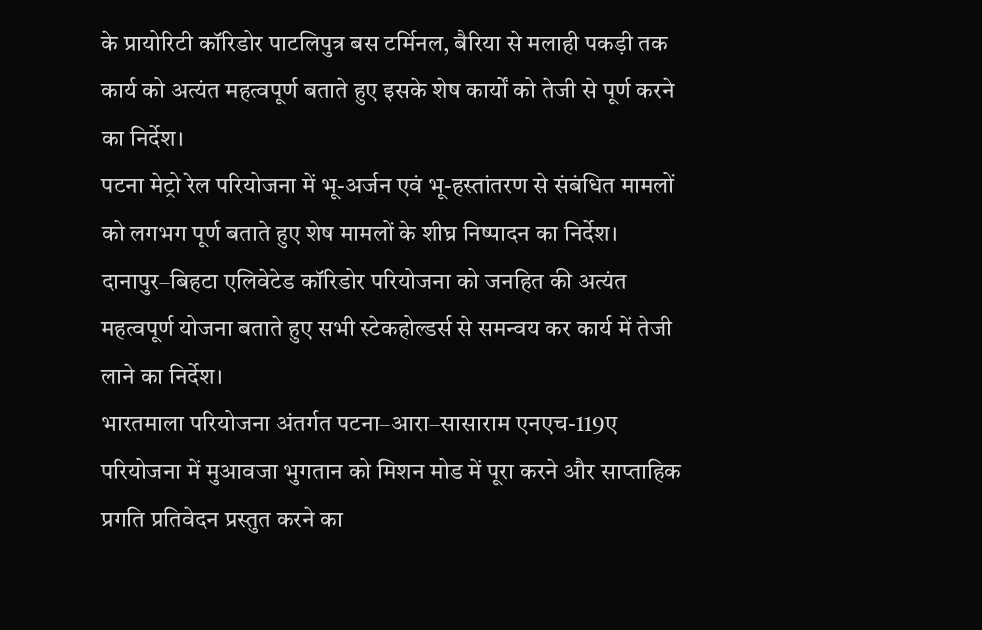के प्रायोरिटी कॉरिडोर पाटलिपुत्र बस टर्मिनल, बैरिया से मलाही पकड़ी तक कार्य को अत्यंत महत्वपूर्ण बताते हुए इसके शेष कार्यों को तेजी से पूर्ण करने का निर्देश।
पटना मेट्रो रेल परियोजना में भू-अर्जन एवं भू-हस्तांतरण से संबंधित मामलों को लगभग पूर्ण बताते हुए शेष मामलों के शीघ्र निष्पादन का निर्देश।
दानापुर–बिहटा एलिवेटेड कॉरिडोर परियोजना को जनहित की अत्यंत महत्वपूर्ण योजना बताते हुए सभी स्टेकहोल्डर्स से समन्वय कर कार्य में तेजी लाने का निर्देश।
भारतमाला परियोजना अंतर्गत पटना–आरा–सासाराम एनएच-119ए परियोजना में मुआवजा भुगतान को मिशन मोड में पूरा करने और साप्ताहिक प्रगति प्रतिवेदन प्रस्तुत करने का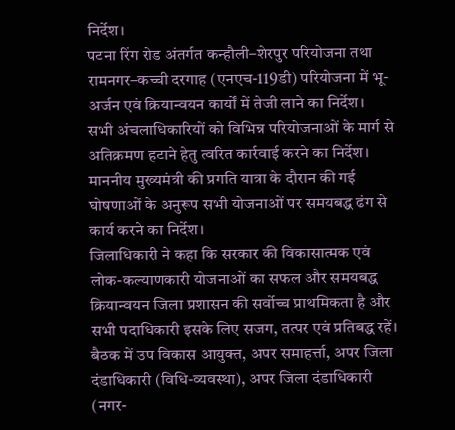निर्देश।
पटना रिंग रोड अंतर्गत कन्हौली–शेरपुर परियोजना तथा रामनगर–कच्ची दरगाह (एनएच-119डी) परियोजना में भू-अर्जन एवं क्रियान्वयन कार्यों में तेजी लाने का निर्देश।
सभी अंचलाधिकारियों को विभिन्न परियोजनाओं के मार्ग से अतिक्रमण हटाने हेतु त्वरित कार्रवाई करने का निर्देश।
माननीय मुख्यमंत्री की प्रगति यात्रा के दौरान की गई घोषणाओं के अनुरूप सभी योजनाओं पर समयबद्ध ढंग से कार्य करने का निर्देश।
जिलाधिकारी ने कहा कि सरकार की विकासात्मक एवं लोक-कल्याणकारी योजनाओं का सफल और समयबद्ध क्रियान्वयन जिला प्रशासन की सर्वोच्च प्राथमिकता है और सभी पदाधिकारी इसके लिए सजग, तत्पर एवं प्रतिबद्ध रहें।
बैठक में उप विकास आयुक्त, अपर समाहर्त्ता, अपर जिला दंडाधिकारी (विधि-व्यवस्था), अपर जिला दंडाधिकारी (नगर-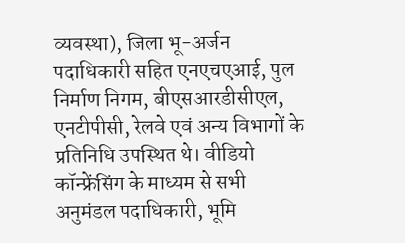व्यवस्था), जिला भू-अर्जन पदाधिकारी सहित एनएचएआई, पुल निर्माण निगम, बीएसआरडीसीएल, एनटीपीसी, रेलवे एवं अन्य विभागों के प्रतिनिधि उपस्थित थे। वीडियो कॉन्फ्रेंसिंग के माध्यम से सभी अनुमंडल पदाधिकारी, भूमि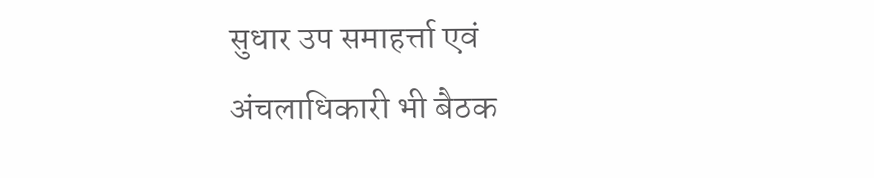सुधार उप समाहर्त्ता एवं अंचलाधिकारी भी बैठक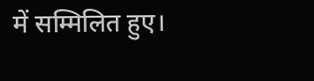में सम्मिलित हुए।